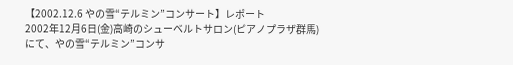【2002.12.6 やの雪“テルミン”コンサート】レポート
2002年12月6日(金)高崎のシューベルトサロン(ピアノプラザ群馬)
にて、やの雪“テルミン”コンサ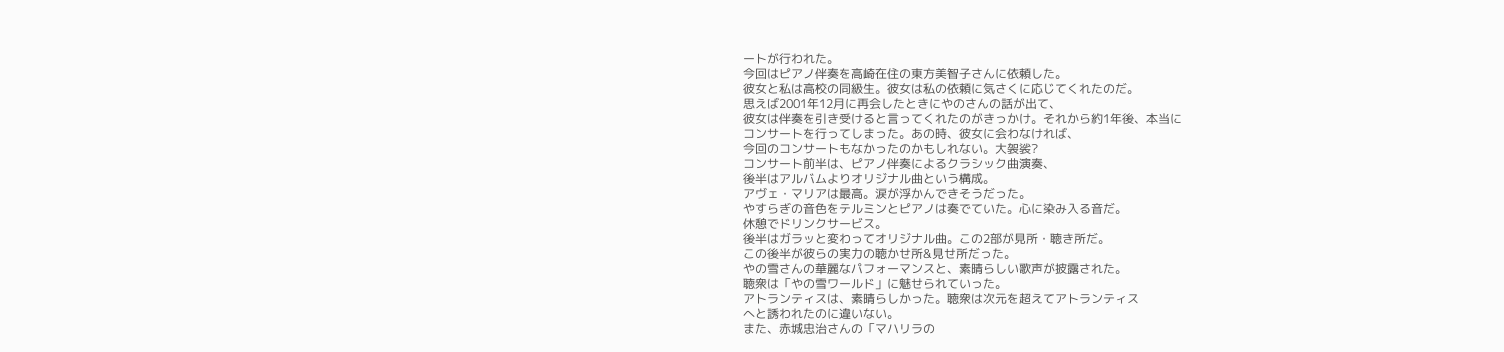ートが行われた。
今回はピアノ伴奏を高崎在住の東方美智子さんに依頼した。
彼女と私は高校の同級生。彼女は私の依頼に気さくに応じてくれたのだ。
思えば2001年12月に再会したときにやのさんの話が出て、
彼女は伴奏を引き受けると言ってくれたのがきっかけ。それから約1年後、本当に
コンサートを行ってしまった。あの時、彼女に会わなければ、
今回のコンサートもなかったのかもしれない。大袈裟?
コンサート前半は、ピアノ伴奏によるクラシック曲演奏、
後半はアルバムよりオリジナル曲という構成。
アヴェ・マリアは最高。涙が浮かんできそうだった。
やすらぎの音色をテルミンとピアノは奏でていた。心に染み入る音だ。
休憩でドリンクサービス。
後半はガラッと変わってオリジナル曲。この2部が見所・聴き所だ。
この後半が彼らの実力の聴かせ所&見せ所だった。
やの雪さんの華麗なパフォーマンスと、素晴らしい歌声が披露された。
聴衆は「やの雪ワールド」に魅せられていった。
アトランティスは、素晴らしかった。聴衆は次元を超えてアトランティス
へと誘われたのに違いない。
また、赤城忠治さんの「マハリラの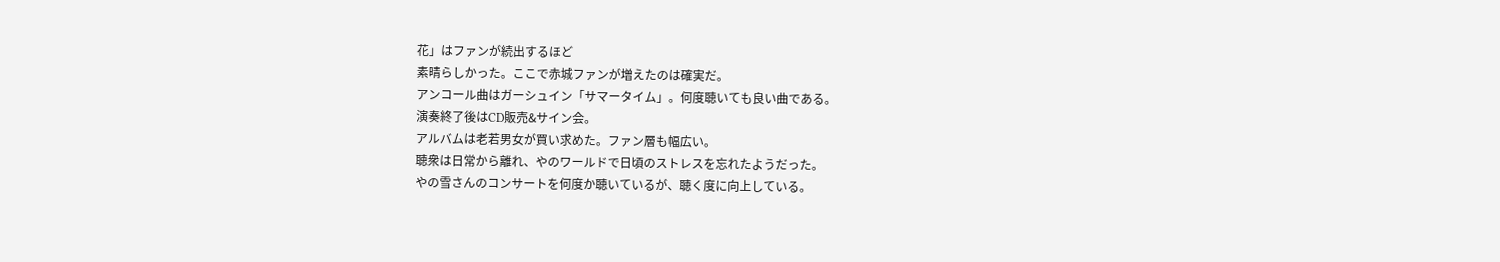花」はファンが続出するほど
素晴らしかった。ここで赤城ファンが増えたのは確実だ。
アンコール曲はガーシュイン「サマータイム」。何度聴いても良い曲である。
演奏終了後はCD販売&サイン会。
アルバムは老若男女が買い求めた。ファン層も幅広い。
聴衆は日常から離れ、やのワールドで日頃のストレスを忘れたようだった。
やの雪さんのコンサートを何度か聴いているが、聴く度に向上している。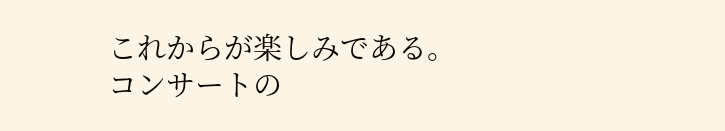これからが楽しみである。
コンサートの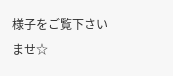様子をご覧下さいませ☆